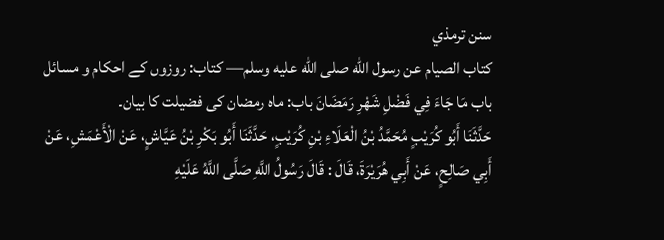سنن ترمذي
كتاب الصيام عن رسول الله صلى الله عليه وسلم— کتاب: روزوں کے احکام و مسائل
باب مَا جَاءَ فِي فَضْلِ شَهْرِ رَمَضَانَ باب: ماہ رمضان کی فضیلت کا بیان۔
حَدَّثَنَا أَبُو كُرَيْبٍ مُحَمَّدُ بْنُ الْعَلَاءِ بْنِ كُرَيْبٍ، حَدَّثَنَا أَبُو بَكْرِ بْنُ عَيَّاشٍ، عَنْ الْأَعْمَشِ، عَنْ أَبِي صَالِحٍ، عَنْ أَبِي هُرَيْرَةَ، قَالَ : قَالَ رَسُولُ اللَّهِ صَلَّى اللَّهُ عَلَيْهِ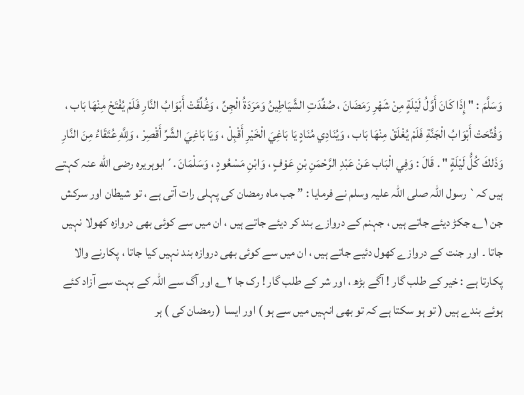وَسَلَّمَ : " إِذَا كَانَ أَوَّلُ لَيْلَةٍ مِنْ شَهْرِ رَمَضَانَ ، صُفِّدَتِ الشَّيَاطِينُ وَمَرَدَةُ الْجِنِّ ، وَغُلِّقَتْ أَبْوَابُ النَّارِ فَلَمْ يُفْتَحْ مِنْهَا بَاب ، وَفُتِّحَتْ أَبْوَابُ الْجَنَّةِ فَلَمْ يُغْلَقْ مِنْهَا بَاب ، وَيُنَادِي مُنَادٍ يَا بَاغِيَ الْخَيْرِ أَقْبِلْ ، وَيَا بَاغِيَ الشَّرِّ أَقْصِرْ ، وَلِلَّهِ عُتَقَاءُ مِنَ النَّارِ وَذَلكَ كُلُّ لَيْلَةٍ " . قَالَ : وَفِي الْبَاب عَنْ عَبْدِ الرَّحْمَنِ بْنِ عَوْفٍ ، وَابْنِ مَسْعُودٍ ، وَسَلْمَانَ .´ابوہریرہ رضی الله عنہ کہتے ہیں کہ` رسول اللہ صلی اللہ علیہ وسلم نے فرمایا : ” جب ماہ رمضان کی پہلی رات آتی ہے ، تو شیطان اور سرکش جن ۱؎ جکڑ دیئے جاتے ہیں ، جہنم کے دروازے بند کر دیئے جاتے ہیں ، ان میں سے کوئی بھی دروازہ کھولا نہیں جاتا ۔ اور جنت کے دروازے کھول دئیے جاتے ہیں ، ان میں سے کوئی بھی دروازہ بند نہیں کیا جاتا ، پکارنے والا پکارتا ہے : خیر کے طلب گار ! آگے بڑھ ، اور شر کے طلب گار ! رک جا ۲؎ اور آگ سے اللہ کے بہت سے آزاد کئے ہوئے بندے ہیں ( تو ہو سکتا ہے کہ تو بھی انہیں میں سے ہو ) اور ایسا ( رمضان کی ) ہر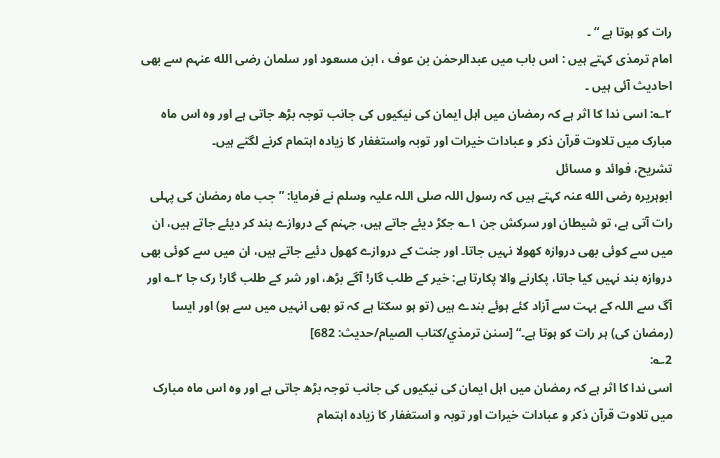رات کو ہوتا ہے “ ۔
امام ترمذی کہتے ہیں : اس باب میں عبدالرحمٰن بن عوف ، ابن مسعود اور سلمان رضی الله عنہم سے بھی احادیث آئی ہیں ۔
۲؎: اسی ندا کا اثر ہے کہ رمضان میں اہل ایمان کی نیکیوں کی جانب توجہ بڑھ جاتی ہے اور وہ اس ماہ مبارک میں تلاوت قرآن ذکر و عبادات خیرات اور توبہ واستغفار کا زیادہ اہتمام کرنے لگتے ہیں۔
تشریح، فوائد و مسائل
ابوہریرہ رضی الله عنہ کہتے ہیں کہ رسول اللہ صلی اللہ علیہ وسلم نے فرمایا: ” جب ماہ رمضان کی پہلی رات آتی ہے، تو شیطان اور سرکش جن ۱؎ جکڑ دیئے جاتے ہیں، جہنم کے دروازے بند کر دیئے جاتے ہیں، ان میں سے کوئی بھی دروازہ کھولا نہیں جاتا۔ اور جنت کے دروازے کھول دئیے جاتے ہیں، ان میں سے کوئی بھی دروازہ بند نہیں کیا جاتا، پکارنے والا پکارتا ہے: خیر کے طلب گار! آگے بڑھ، اور شر کے طلب گار! رک جا ۲؎ اور آگ سے اللہ کے بہت سے آزاد کئے ہوئے بندے ہیں (تو ہو سکتا ہے کہ تو بھی انہیں میں سے ہو) اور ایسا (رمضان کی) ہر رات کو ہوتا ہے۔“ [سنن ترمذي/كتاب الصيام/حدیث: 682]
2؎:
اسی ندا کا اثر ہے کہ رمضان میں اہل ایمان کی نیکیوں کی جانب توجہ بڑھ جاتی ہے اور وہ اس ماہ مبارک میں تلاوت قرآن ذکر و عبادات خیرات اور توبہ و استغفار کا زیادہ اہتمام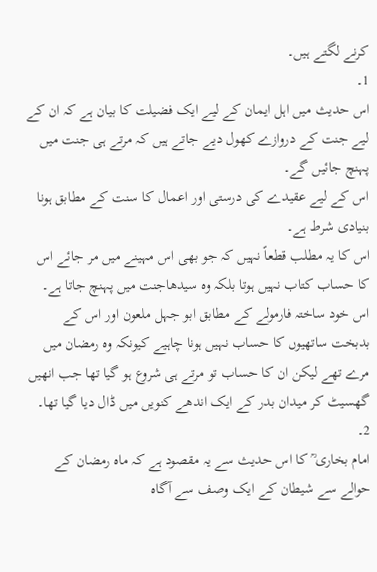کرنے لگتے ہیں۔
1۔
اس حدیث میں اہل ایمان کے لیے ایک فضیلت کا بیان ہے کہ ان کے لیے جنت کے دروازے کھول دیے جاتے ہیں کہ مرتے ہی جنت میں پہنچ جائیں گے۔
اس کے لیے عقیدے کی درستی اور اعمال کا سنت کے مطابق ہونا بنیادی شرط ہے۔
اس کا یہ مطلب قطعاً نہیں کہ جو بھی اس مہینے میں مر جائے اس کا حساب کتاب نہیں ہوتا بلکہ وہ سیدھاجنت میں پہنچ جاتا ہے۔
اس خود ساختہ فارمولے کے مطابق ابو جہل ملعون اور اس کے بدبخت ساتھیوں کا حساب نہیں ہونا چاہیے کیونکہ وہ رمضان میں مرے تھے لیکن ان کا حساب تو مرتے ہی شروع ہو گیا تھا جب انھیں گھسیٹ کر میدان بدر کے ایک اندھے کنویں میں ڈال دیا گیا تھا۔
2۔
امام بخاری ؒ کا اس حدیث سے یہ مقصود ہے کہ ماہ رمضان کے حوالے سے شیطان کے ایک وصف سے آگاہ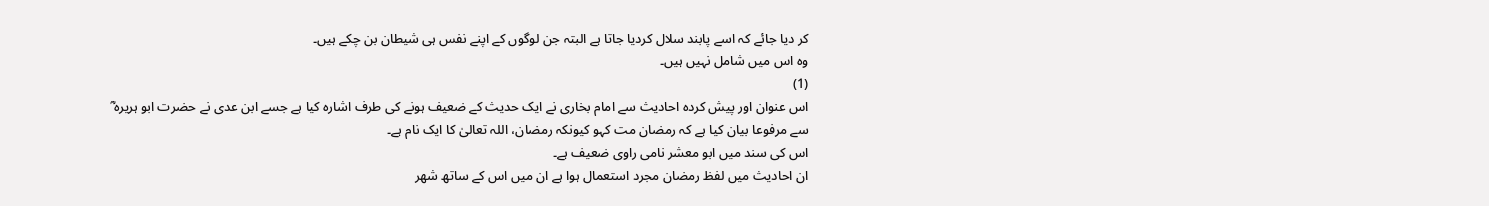کر دیا جائے کہ اسے پابند سلال کردیا جاتا ہے البتہ جن لوگوں کے اپنے نفس ہی شیطان بن چکے ہیں۔
وہ اس میں شامل نہیں ہیں۔
(1)
اس عنوان اور پیش کردہ احادیث سے امام بخاری نے ایک حدیث کے ضعیف ہونے کی طرف اشارہ کیا ہے جسے ابن عدی نے حضرت ابو ہریرہ ؓ سے مرفوعا بیان کیا ہے کہ رمضان مت کہو کیونکہ رمضان، اللہ تعالیٰ کا ایک نام ہے۔
اس کی سند میں ابو معشر نامی راوی ضعیف ہے۔
ان احادیث میں لفظ رمضان مجرد استعمال ہوا ہے ان میں اس کے ساتھ شهر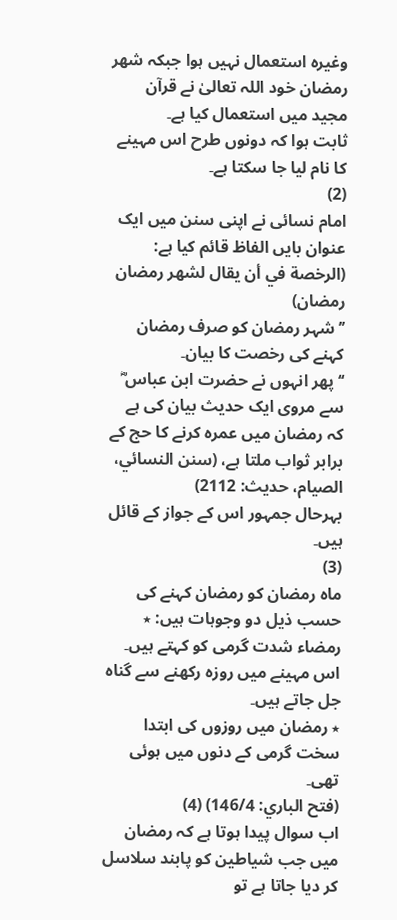وغیرہ استعمال نہیں ہوا جبکہ شهر رمضان خود اللہ تعالیٰ نے قرآن مجید میں استعمال کیا ہے۔
ثابت ہوا کہ دونوں طرح اس مہینے کا نام لیا جا سکتا ہے۔
(2)
امام نسائی نے اپنی سنن میں ایک عنوان بایں الفاظ قائم کیا ہے: (الرخصة في أن يقال لشهر رمضان رمضان)
’’شہر رمضان کو صرف رمضان کہنے کی رخصت کا بیان۔
‘‘ پھر انہوں نے حضرت ابن عباس ؓ سے مروی ایک حدیث بیان کی ہے کہ رمضان میں عمرہ کرنے کا حج کے برابر ثواب ملتا ہے، (سنن النسائي، الصیام، حدیث: 2112)
بہرحال جمہور اس کے جواز کے قائل ہیں۔
(3)
ماہ رمضان کو رمضان کہنے کی حسب ذیل دو وجوہات ہیں: ٭ رمضاء شدت گرمی کو کہتے ہیں۔
اس مہینے میں روزہ رکھنے سے گناہ جل جاتے ہیں۔
٭ رمضان میں روزوں کی ابتدا سخت گرمی کے دنوں میں ہوئی تھی۔
(فتح الباري: 146/4) (4)
اب سوال پیدا ہوتا ہے کہ رمضان میں جب شیاطین کو پابند سلاسل کر دیا جاتا ہے تو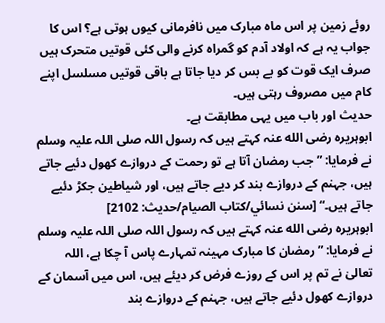روئے زمین پر اس ماہ مبارک میں نافرمانی کیوں ہوتی ہے؟ اس کا جواب یہ ہے کہ اولاد آدم کو گمراہ کرنے والی کئی قوتیں متحرک ہیں صرف ایک قوت کو بے بس کر دیا جاتا ہے باقی قوتیں مسلسل اپنے کام میں مصروف رہتی ہیں۔
حدیث اور باب میں یہی مطابقت ہے۔
ابوہریرہ رضی الله عنہ کہتے ہیں کہ رسول اللہ صلی اللہ علیہ وسلم نے فرمایا: ” جب رمضان آتا ہے تو رحمت کے دروازے کھول دئیے جاتے ہیں، جہنم کے دروازے بند کر دیے جاتے ہیں، اور شیاطین جکڑ دئیے جاتے ہیں۔“ [سنن نسائي/كتاب الصيام/حدیث: 2102]
ابوہریرہ رضی الله عنہ کہتے ہیں کہ رسول اللہ صلی اللہ علیہ وسلم نے فرمایا: ” رمضان کا مبارک مہینہ تمہارے پاس آ چکا ہے، اللہ تعالیٰ نے تم پر اس کے روزے فرض کر دیئے ہیں، اس میں آسمان کے دروازے کھول دئیے جاتے ہیں، جہنم کے دروازے بند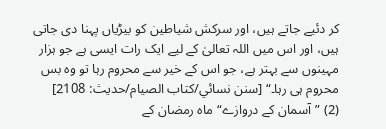کر دئیے جاتے ہیں، اور سرکش شیاطین کو بیڑیاں پہنا دی جاتی ہیں، اور اس میں اللہ تعالیٰ کے لیے ایک رات ایسی ہے جو ہزار مہینوں سے بہتر ہے، جو اس کے خیر سے محروم رہا تو وہ بس محروم ہی رہا۔“ [سنن نسائي/كتاب الصيام/حدیث: 2108]
(2) ”آسمان کے دروازے“ ماہ رمضان کے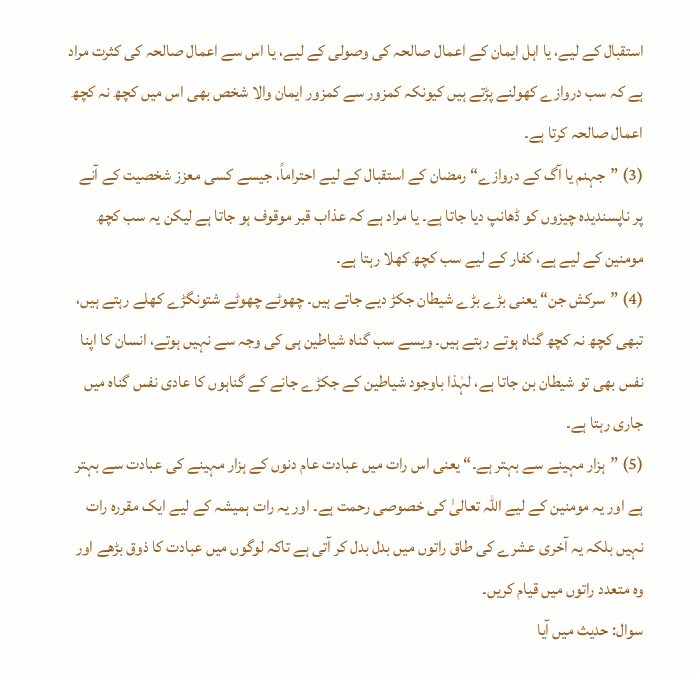استقبال کے لیے، یا اہل ایمان کے اعمال صالحہ کی وصولی کے لیے، یا اس سے اعمال صالحہ کی کثرت مراد ہے کہ سب دروازے کھولنے پڑتے ہیں کیونکہ کمزور سے کمزور ایمان والا شخص بھی اس میں کچھ نہ کچھ اعمال صالحہ کرتا ہے۔
(3) ”جہنم یا آگ کے دروازے“ رمضان کے استقبال کے لیے احتراماً، جیسے کسی معزز شخصیت کے آنے پر ناپسندیدہ چیزوں کو ڈھانپ دیا جاتا ہے۔ یا مراد ہے کہ عذاب قبر موقوف ہو جاتا ہے لیکن یہ سب کچھ مومنین کے لیے ہے، کفار کے لیے سب کچھ کھلا رہتا ہے۔
(4) ”سرکش جن“ یعنی بڑے بڑے شیطان جکڑ دیے جاتے ہیں۔ چھوٹے چھوٹے شتونگڑے کھلے رہتے ہیں، تبھی کچھ نہ کچھ گناہ ہوتے رہتے ہیں۔ ویسے سب گناہ شیاطین ہی کی وجہ سے نہیں ہوتے، انسان کا اپنا نفس بھی تو شیطان بن جاتا ہے، لہٰذا باوجود شیاطین کے جکڑے جانے کے گناہوں کا عادی نفس گناہ میں جاری رہتا ہے۔
(5) ”ہزار مہینے سے بہتر ہے۔“ یعنی اس رات میں عبادت عام دنوں کے ہزار مہینے کی عبادت سے بہتر ہے اور یہ مومنین کے لیے اللہ تعالیٰ کی خصوصی رحمت ہے۔ اور یہ رات ہمیشہ کے لیے ایک مقررہ رات نہیں بلکہ یہ آخری عشرے کی طاق راتوں میں بدل بدل کر آتی ہے تاکہ لوگوں میں عبادت کا ذوق بڑھے اور وہ متعدد راتوں میں قیام کریں۔
سوال: حدیث میں آیا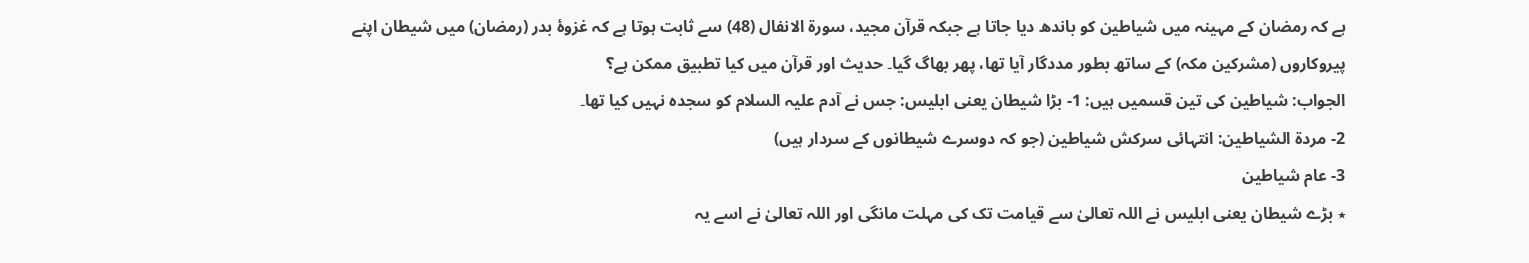ہے کہ رمضان کے مہینہ میں شیاطین کو باندھ دیا جاتا ہے جبکہ قرآن مجید، سورۃ الانفال (48) سے ثابت ہوتا ہے کہ غزوۂ بدر (رمضان) میں شیطان اپنے پیروکاروں (مشرکین مکہ) کے ساتھ بطور مددگار آیا تھا، پھر بھاگ گیا۔ حدیث اور قرآن میں کیا تطبیق ممکن ہے؟
الجواب: شیاطین کی تین قسمیں ہیں: 1- بڑا شیطان یعنی ابلیس: جس نے آدم علیہ السلام کو سجدہ نہیں کیا تھا۔
2- مردۃ الشیاطین: انتہائی سرکش شیاطین (جو کہ دوسرے شیطانوں کے سردار ہیں)
3- عام شیاطین
٭ بڑے شیطان یعنی ابلیس نے اللہ تعالیٰ سے قیامت تک کی مہلت مانگی اور اللہ تعالیٰ نے اسے یہ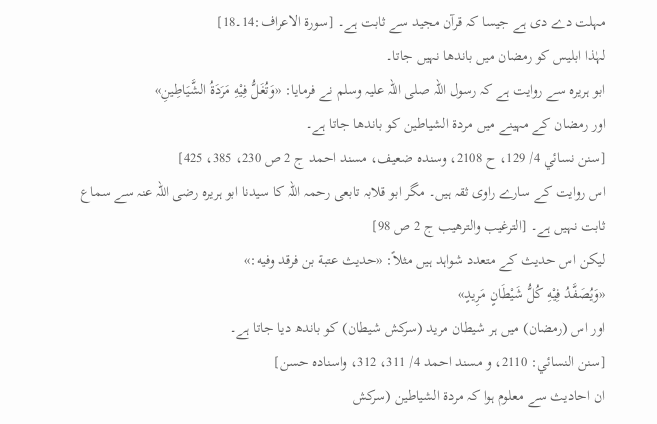مہلت دے دی ہے جیسا کہ قرآن مجید سے ثابت ہے۔ [سورة الاعراف:14۔18]
لہٰذا ابلیس کو رمضان میں باندھا نہیں جاتا۔
ابو ہریرہ سے روایت ہے کہ رسول اللہ صلی اللہ علیہ وسلم نے فرمایا: «وَتُغَلُّ فِيْهِ مَرَدَةُ الشَّيَاطِينِ»
اور رمضان کے مہینے میں مردۃ الشیاطین کو باندھا جاتا ہے۔
[سنن نسائي 4/ 129، ح 2108، وسنده ضعيف، مسند احمد ج 2 ص 230، 385، 425]
اس روایت کے سارے راوی ثقہ ہیں۔ مگر ابو قلابہ تابعی رحمہ اللہ کا سیدنا ابو ہریرہ رضی اللہ عنہ سے سماع ثابت نہیں ہے۔ [الترغيب والترهيب ج 2 ص 98]
لیکن اس حدیث کے متعدد شواہد ہیں مثلاً: «حديث عتبة بن فرقد وفيه:»
«وَيُصَفَّدُ فِيْهِ كُلُّ شَيْطَانٍ مَرِيدٍ»
اور اس (رمضان) میں ہر شیطان مرید (سرکش شیطان) کو باندھ دیا جاتا ہے۔
[سنن النسائي: 2110، و مسند احمد 4/ 311، 312، واسناده حسن]
ان احادیث سے معلوم ہوا کہ مردۃ الشیاطین (سرکش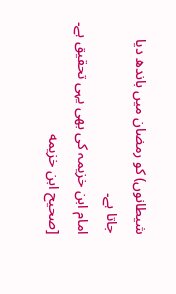شیطانوں) کو رمضان میں باندھ دیا جاتا ہے۔
امام ابن خزیمہ کی بھی یہی تحقیق ہے۔ [صحيح ابن خزيمه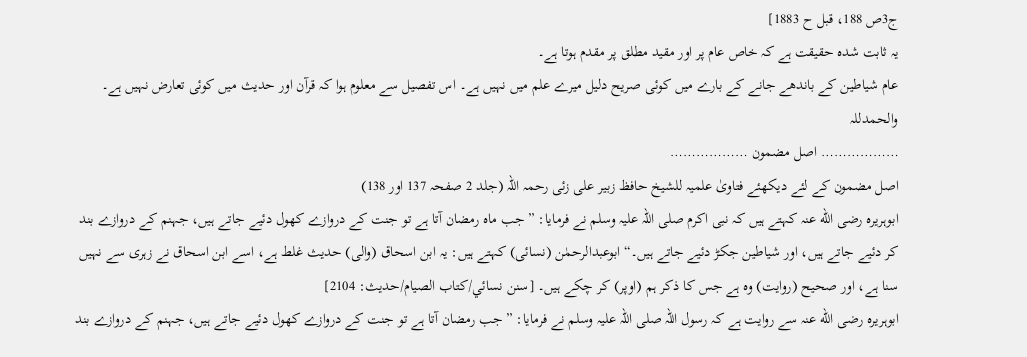ج3ص 188، قبل ح 1883]
یہ ثابت شدہ حقیقت ہے کہ خاص عام پر اور مقید مطلق پر مقدم ہوتا ہے۔
عام شیاطین کے باندھے جانے کے بارے میں کوئی صریح دلیل میرے علم میں نہیں ہے۔ اس تفصیل سے معلوم ہوا کہ قرآن اور حدیث میں کوئی تعارض نہیں ہے۔ والحمدللہ
……………… اصل مضمون ………………
اصل مضمون کے لئے دیکھئے فتاویٰ علمیہ للشیخ حافظ زبیر علی زئی رحمہ اللہ (جلد 2 صفحہ 137 اور 138)
ابوہریرہ رضی الله عنہ کہتے ہیں کہ نبی اکرم صلی اللہ علیہ وسلم نے فرمایا: ” جب ماہ رمضان آتا ہے تو جنت کے دروازے کھول دئیے جاتے ہیں، جہنم کے دروازے بند کر دئیے جاتے ہیں، اور شیاطین جکڑ دئیے جاتے ہیں۔“ ابوعبدالرحمٰن (نسائی) کہتے ہیں: یہ ابن اسحاق (والی) حدیث غلط ہے، اسے ابن اسحاق نے زہری سے نہیں سنا ہے، اور صحیح (روایت) وہ ہے جس کا ذکر ہم (اوپر) کر چکے ہیں۔ [سنن نسائي/كتاب الصيام/حدیث: 2104]
ابوہریرہ رضی الله عنہ سے روایت ہے کہ رسول اللہ صلی اللہ علیہ وسلم نے فرمایا: ” جب رمضان آتا ہے تو جنت کے دروازے کھول دئیے جاتے ہیں، جہنم کے دروازے بند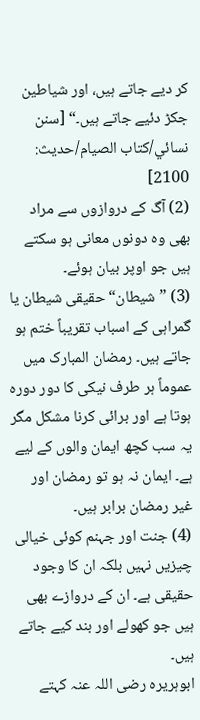کر دیے جاتے ہیں، اور شیاطین جکڑ دئیے جاتے ہیں۔“ [سنن نسائي/كتاب الصيام/حدیث: 2100]
(2) آگ کے دروازوں سے مراد بھی وہ دونوں معانی ہو سکتے ہیں جو اوپر بیان ہوئے۔
(3) ”شیطان“ حقیقی شیطان یا گمراہی کے اسباب تقریباً ختم ہو جاتے ہیں۔ رمضان المبارک میں عموماً ہر طرف نیکی کا دور دورہ ہوتا ہے اور برائی کرنا مشکل مگر یہ سب کچھ ایمان والوں کے لیے ہے۔ ایمان نہ ہو تو رمضان اور غیر رمضان برابر ہیں۔
(4) جنت اور جہنم کوئی خیالی چیزیں نہیں بلکہ ان کا وجود حقیقی ہے۔ ان کے دروازے بھی ہیں جو کھولے اور بند کیے جاتے ہیں۔
ابوہریرہ رضی اللہ عنہ کہتے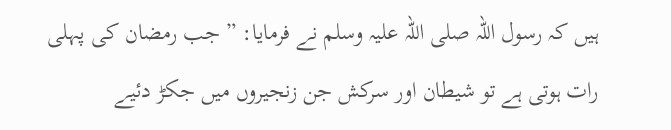ہیں کہ رسول اللہ صلی اللہ علیہ وسلم نے فرمایا: ” جب رمضان کی پہلی رات ہوتی ہے تو شیطان اور سرکش جن زنجیروں میں جکڑ دئیے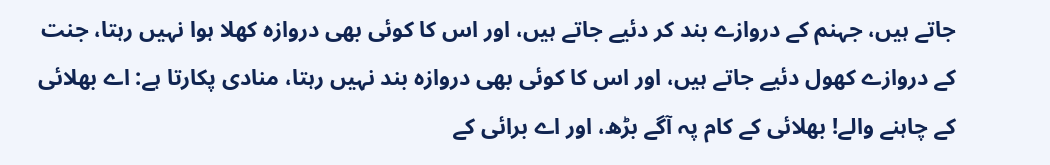جاتے ہیں، جہنم کے دروازے بند کر دئیے جاتے ہیں، اور اس کا کوئی بھی دروازہ کھلا ہوا نہیں رہتا، جنت کے دروازے کھول دئیے جاتے ہیں، اور اس کا کوئی بھی دروازہ بند نہیں رہتا، منادی پکارتا ہے: اے بھلائی کے چاہنے والے! بھلائی کے کام پہ آگے بڑھ، اور اے برائی کے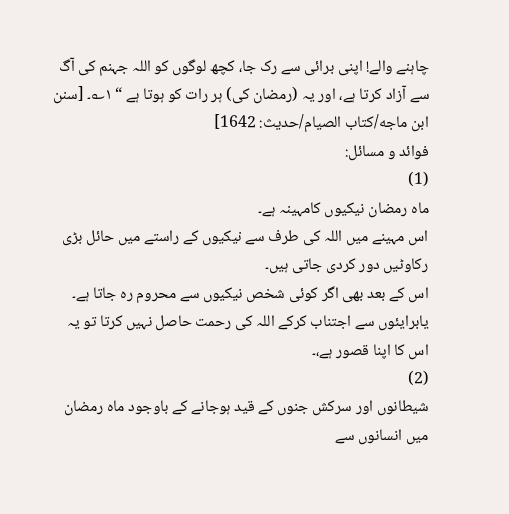چاہنے والے! اپنی برائی سے رک جا، کچھ لوگوں کو اللہ جہنم کی آگ سے آزاد کرتا ہے، اور یہ (رمضان کی) ہر رات کو ہوتا ہے “ ۱؎۔ [سنن ابن ماجه/كتاب الصيام/حدیث: 1642]
فوائد و مسائل:
(1)
ماہ رمضان نیکیوں کامہینہ ہے۔
اس مہینے میں اللہ کی طرف سے نیکیوں کے راستے میں حائل بڑی رکاوٹیں دور کردی جاتی ہیں۔
اس کے بعد بھی اگر کوئی شخص نیکیوں سے محروم رہ جاتا ہے۔
یابرایئوں سے اجتناب کرکے اللہ کی رحمت حاصل نہیں کرتا تو یہ اس کا اپنا قصور ہے،۔
(2)
شیطانوں اور سرکش جنوں کے قید ہوجانے کے باوجود ماہ رمضان میں انسانوں سے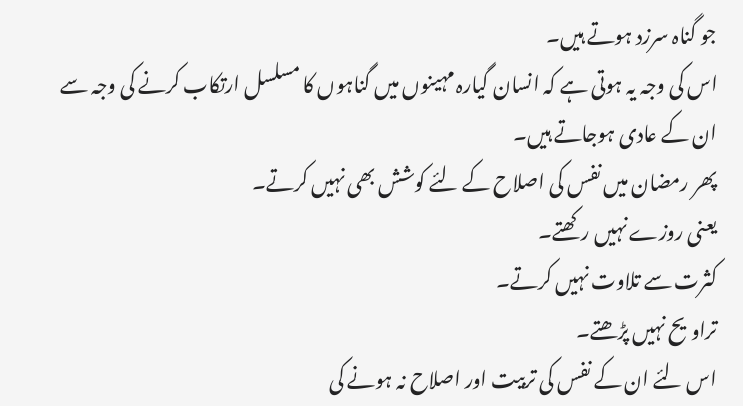جو گناہ سرزد ہوتے ہیں۔
اس کی وجہ یہ ہوتی ہے کہ انسان گیارہ مہینوں میں گناہوں کا مسلسل ارتکاب کرنے کی وجہ سے ان کے عادی ہوجاتے ہیں۔
پھر رمضان میں نفس کی اصلاح کے لئے کوشش بھی نہیں کرتے۔
یعنی روزے نہیں رکھتے۔
کثرت سے تلاوت نہیں کرتے۔
تراویح نہیں پڑھتے۔
اس لئے ان کے نفس کی تربیت اور اصلاح نہ ہونے کی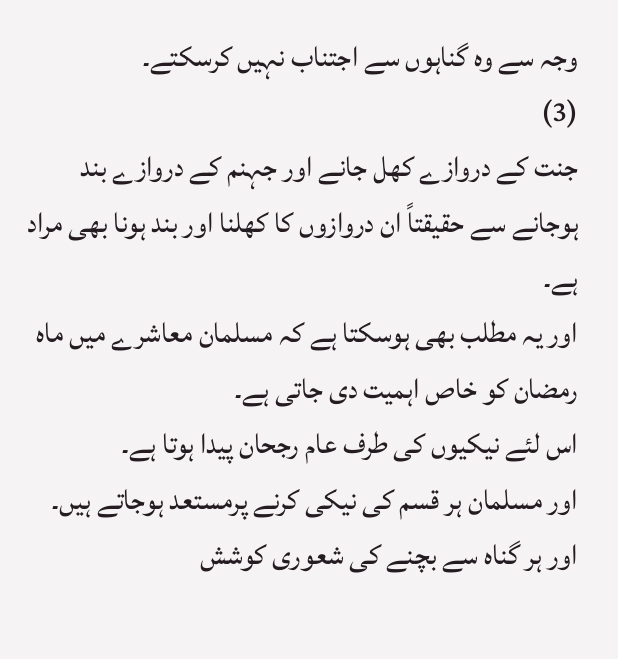وجہ سے وہ گناہوں سے اجتناب نہیں کرسکتے۔
(3)
جنت کے دروازے کھل جانے اور جہنم کے دروازے بند ہوجانے سے حقیقتاً ان دروازوں کا کھلنا اور بند ہونا بھی مراد ہے۔
اور یہ مطلب بھی ہوسکتا ہے کہ مسلمان معاشرے میں ماہ رمضان کو خاص اہمیت دی جاتی ہے۔
اس لئے نیکیوں کی طرف عام رجحان پیدا ہوتا ہے۔
اور مسلمان ہر قسم کی نیکی کرنے پرمستعد ہوجاتے ہیں۔
اور ہر گناہ سے بچنے کی شعوری کوشش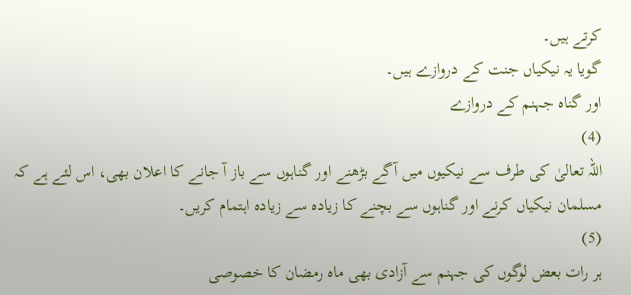کرتے ہیں۔
گویا یہ نیکیاں جنت کے دروازے ہیں۔
اور گناہ جہنم کے دروازے
(4)
اللہ تعالیٰ کی طرف سے نیکیوں میں آگے بڑھنے اور گناہوں سے باز آ جانے کا اعلان بھی، اس لئے ہے کہ مسلمان نیکیاں کرنے اور گناہوں سے بچنے کا زیادہ سے زیادہ اہتمام کریں۔
(5)
ہر رات بعض لوگوں کی جہنم سے آزادی بھی ماہ رمضان کا خصوصی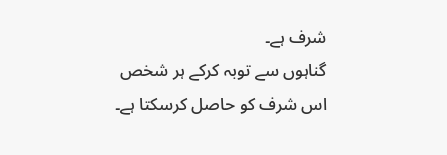شرف ہے۔
گناہوں سے توبہ کرکے ہر شخص اس شرف کو حاصل کرسکتا ہے۔